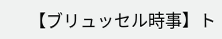【ブリュッセル時事】ト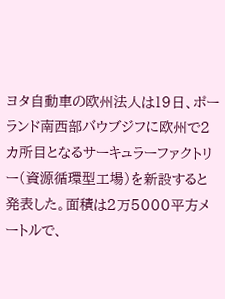ヨタ自動車の欧州法人は19日、ポーランド南西部バウブジフに欧州で2カ所目となるサーキュラーファクトリー(資源循環型工場)を新設すると発表した。面積は2万5000平方メートルで、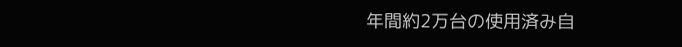年間約2万台の使用済み自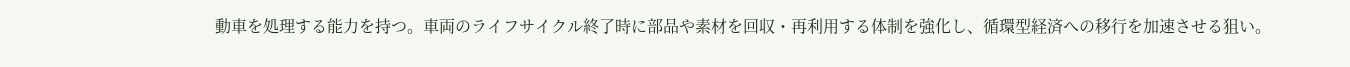動車を処理する能力を持つ。車両のライフサイクル終了時に部品や素材を回収・再利用する体制を強化し、循環型経済への移行を加速させる狙い。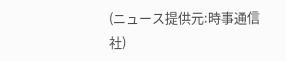(ニュース提供元:時事通信社)